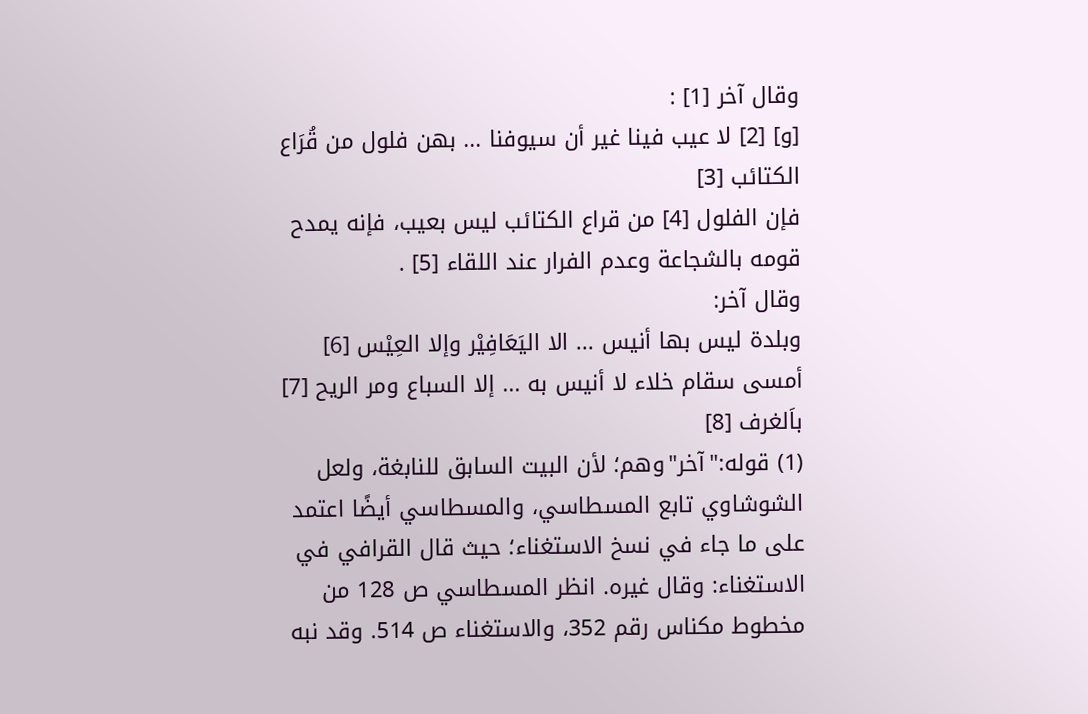وقال آخر [1] :
[و] [2] لا عيب فينا غير أن سيوفنا ... بهن فلول من قُرَاع الكتائب [3]
فإن الفلول [4] من قراع الكتائب ليس بعيب، فإنه يمدح قومه بالشجاعة وعدم الفرار عند اللقاء [5] .
وقال آخر:
وبلدة ليس بها أنيس ... الا اليَعَافِيْر وإلا العِيْس [6]
أمسى سقام خلاء لا أنيس به ... إلا السباع ومر الريح [7] باَلغرف [8]
(1) قوله:"آخر"وهم؛ لأن البيت السابق للنابغة، ولعل الشوشاوي تابع المسطاسي، والمسطاسي أيضًا اعتمد على ما جاء في نسخ الاستغناء؛ حيث قال القرافي في الاستغناء: وقال غيره. انظر المسطاسي ص 128 من مخطوط مكناس رقم 352، والاستغناء ص 514. وقد نبه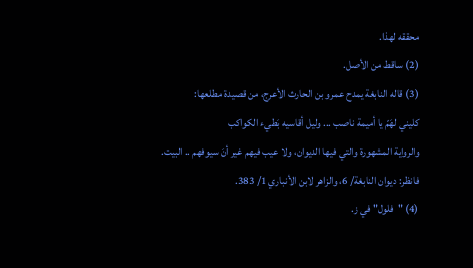محققه لهذا.
(2) ساقط من الأصل.
(3) قاله النابغة يمدح عمرو بن الحارث الأعرج، من قصيدة مطلعها:
كليني لهَمّ يا أميمة ناصب ... وليل أقاسيه بَطيء الكواكب
والرواية المشهورة والتي فيها الديوان، ولا عيب فيهم غير أنَ سيوفهم .. البيت.
فانظر: ديوان النابغة/ 6، والزاهر لابن الأنباري 1/ 383.
(4) "فلول"في ز.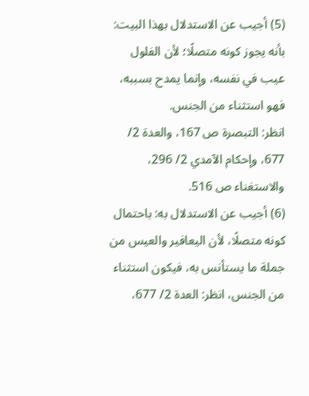(5) أجيب عن الاستدلال بهذا البيت: بأنه يجوز كونه متصلًا؛ لأن الفلول عيب في نفسه، وإنما يمدح بسببه، فهو استثناء من الجنس.
انظر: التبصرة ص 167، والعدة 2/ 677، وإحكام الآمدي 2/ 296، والاستغناء ص 516.
(6) أجيب عن الاستدلال به: باحتمال كونه متصلًا، لأن اليعافير والعيس من جملة ما يستأنس به، فيكون استثناء من الجنس، انظر: العدة 2/ 677،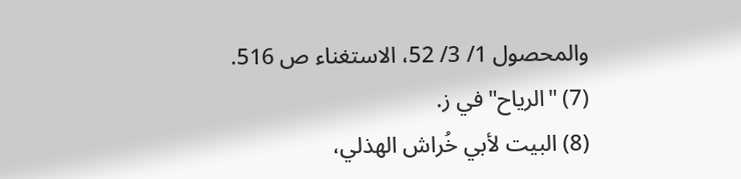والمحصول 1/ 3/ 52، الاستغناء ص 516.
(7) "الرياح"في ز.
(8) البيت لأبي خُراش الهذلي،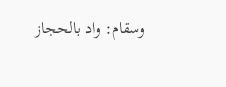وسقام: واد بالحجاز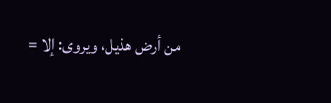من أرض هذيل، ويروى: إلا =